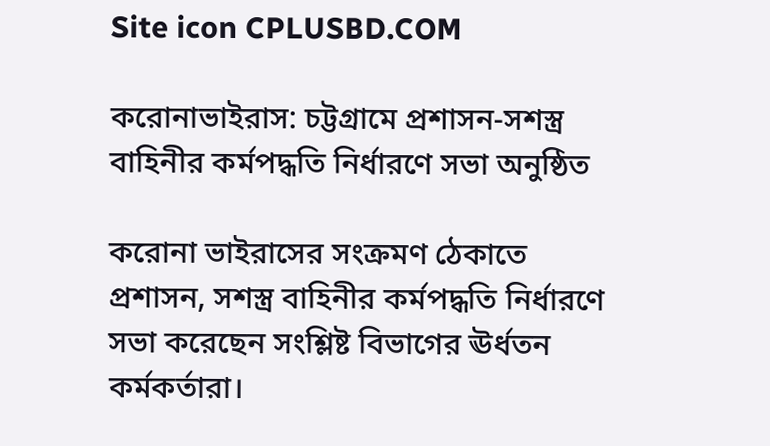Site icon CPLUSBD.COM

করোনাভাইরাস: চট্টগ্রামে প্রশাসন-সশস্ত্র বাহিনীর কর্মপদ্ধতি নির্ধারণে সভা অনুষ্ঠিত

করোনা ভাইরাসের সংক্রমণ ঠেকাতে প্রশাসন, সশস্ত্র বাহিনীর কর্মপদ্ধতি নির্ধারণে সভা করেছেন সংশ্লিষ্ট বিভাগের ঊর্ধতন কর্মকর্তারা।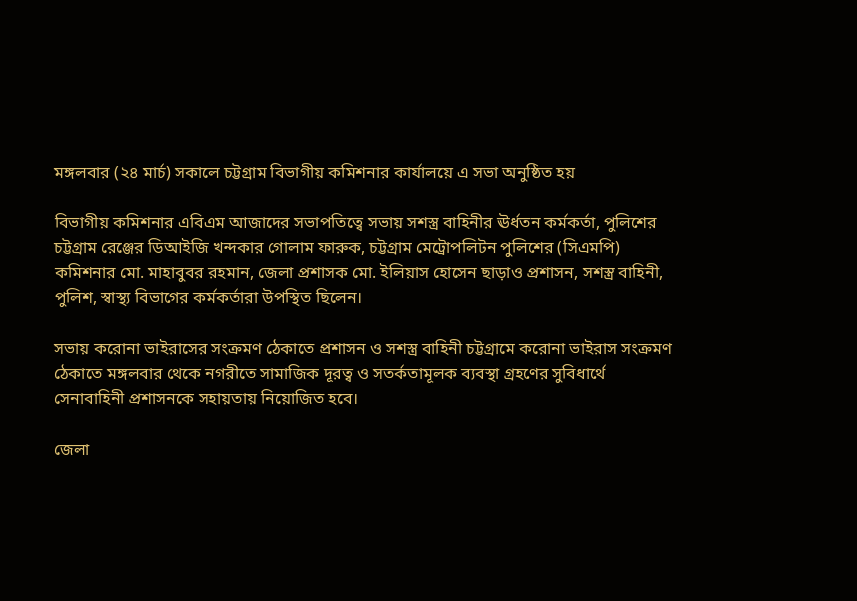মঙ্গলবার (২৪ মার্চ) সকালে চট্টগ্রাম বিভাগীয় কমিশনার কার্যালয়ে এ সভা অনুষ্ঠিত হয়

বিভাগীয় কমিশনার এবিএম আজাদের সভাপতিত্বে সভায় সশস্ত্র বাহিনীর ঊর্ধতন কর্মকর্তা, পুলিশের চট্টগ্রাম রেঞ্জের ডিআইজি খন্দকার গোলাম ফারুক, চট্টগ্রাম মেট্রোপলিটন পুলিশের (সিএমপি) কমিশনার মো. মাহাবুবর রহমান, জেলা প্রশাসক মো. ইলিয়াস হোসেন ছাড়াও প্রশাসন, সশস্ত্র বাহিনী, পুলিশ, স্বাস্থ্য বিভাগের কর্মকর্তারা উপস্থিত ছিলেন।

সভায় করোনা ভাইরাসের সংক্রমণ ঠেকাতে প্রশাসন ও সশস্ত্র বাহিনী চট্টগ্রামে করোনা ভাইরাস সংক্রমণ ঠেকাতে মঙ্গলবার থেকে নগরীতে সামাজিক দূরত্ব ও সতর্কতামূলক ব্যবস্থা গ্রহণের সুবিধার্থে সেনাবাহিনী প্রশাসনকে সহায়তায় নিয়োজিত হবে।

জেলা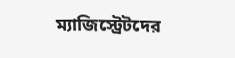ম্যাজিস্ট্রেটদের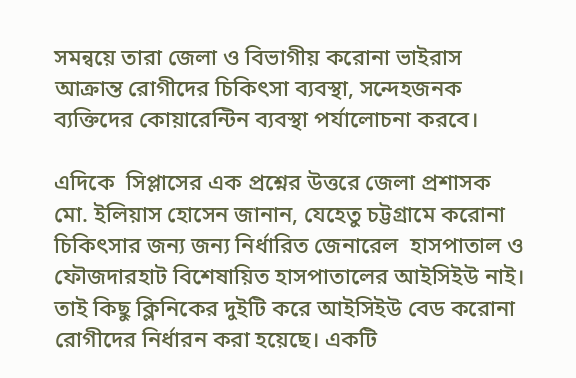সমন্বয়ে তারা জেলা ও বিভাগীয় করোনা ভাইরাস আক্রান্ত রোগীদের চিকিৎসা ব্যবস্থা, সন্দেহজনক ব্যক্তিদের কোয়ারেন্টিন ব্যবস্থা পর্যালোচনা করবে।

এদিকে  সিপ্লাসের এক প্রশ্নের উত্তরে জেলা প্রশাসক মো. ইলিয়াস হোসেন জানান, যেহেতু চট্টগ্রামে করোনা চিকিৎসার জন্য জন্য নির্ধারিত জেনারেল  হাসপাতাল ও ফৌজদারহাট বিশেষায়িত হাসপাতালের আইসিইউ নাই। তাই কিছু ক্লিনিকের দুইটি করে আইসিইউ বেড করোনা রোগীদের নির্ধারন করা হয়েছে। একটি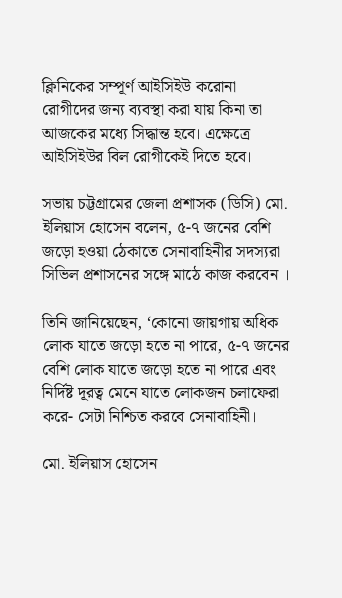ক্লিনিকের সম্পূর্ণ আইসিইউ করোনা রোগীদের জন্য ব্যবস্থা করা যায় কিনা তা আজকের মধ্যে সিদ্ধান্ত হবে। এক্ষেত্রে আইসিইউর বিল রোগীকেই দিতে হবে।

সভায় চট্টগ্রামের জেলা প্রশাসক (ডিসি) মো. ইলিয়াস হোসেন বলেন, ৫-৭ জনের বেশি জড়ো হওয়া ঠেকাতে সেনাবাহিনীর সদস্যরা সিভিল প্রশাসনের সঙ্গে মাঠে কাজ করবেন ।

তিনি জানিয়েছেন, ‘কোনো জায়গায় অধিক লোক যাতে জড়ো হতে না পারে, ৫-৭ জনের বেশি লোক যাতে জড়ো হতে না পারে এবং নির্দিষ্ট দূরত্ব মেনে যাতে লোকজন চলাফেরা করে- সেটা নিশ্চিত করবে সেনাবাহিনী।

মো. ইলিয়াস হোসেন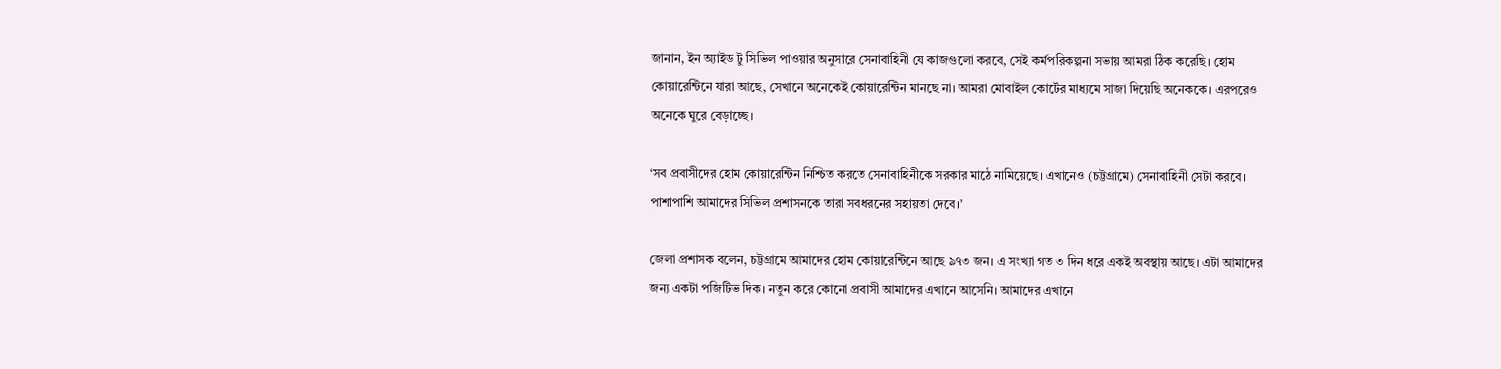জানান, ইন অ্যাইড টু সিভিল পাওয়ার অনুসারে সেনাবাহিনী যে কাজগুলো করবে, সেই কর্মপরিকল্পনা সভায় আমরা ঠিক করেছি। হোম কোয়ারেন্টিনে যারা আছে, সেখানে অনেকেই কোয়ারেন্টিন মানছে না। আমরা মোবাইল কোর্টের মাধ্যমে সাজা দিয়েছি অনেককে। এরপরেও অনেকে ঘুরে বেড়াচ্ছে।

‘সব প্রবাসীদের হোম কোয়ারেন্টিন নিশ্চিত করতে সেনাবাহিনীকে সরকার মাঠে নামিয়েছে। এখানেও (চট্টগ্রামে) সেনাবাহিনী সেটা করবে। পাশাপাশি আমাদের সিভিল প্রশাসনকে তারা সবধরনের সহায়তা দেবে।’

জেলা প্রশাসক বলেন, চট্টগ্রামে আমাদের হোম কোয়ারেন্টিনে আছে ৯৭৩ জন। এ সংখ্যা গত ৩ দিন ধরে একই অবস্থায় আছে। এটা আমাদের জন্য একটা পজিটিভ দিক। নতুন করে কোনো প্রবাসী আমাদের এখানে আসেনি। আমাদের এখানে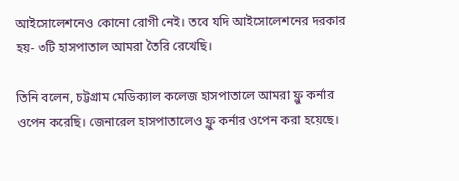আইসোলেশনেও কোনো রোগী নেই। তবে যদি আইসোলেশনের দরকার হয়- ৩টি হাসপাতাল আমরা তৈরি রেখেছি।

তিনি বলেন, চট্টগ্রাম মেডিক্যাল কলেজ হাসপাতালে আমরা ফ্লু কর্নার ওপেন করেছি। জেনারেল হাসপাতালেও ফ্লু কর্নার ওপেন করা হয়েছে।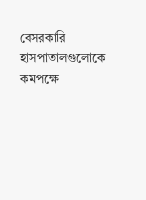বেসরকারি হাসপাতালগুলোকে কমপক্ষে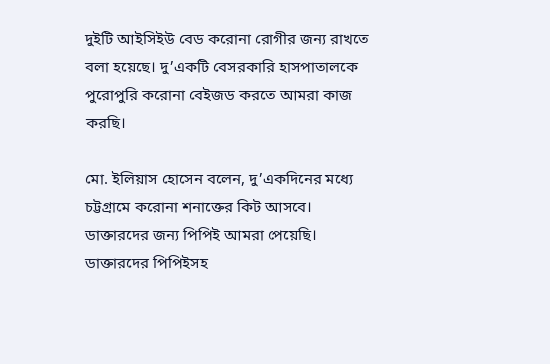দুইটি আইসিইউ বেড করোনা রোগীর জন্য রাখতে বলা হয়েছে। দু’একটি বেসরকারি হাসপাতালকে পুরোপুরি করোনা বেইজড করতে আমরা কাজ করছি।

মো. ইলিয়াস হোসেন বলেন, দু’একদিনের মধ্যে চট্টগ্রামে করোনা শনাক্তের কিট আসবে। ডাক্তারদের জন্য পিপিই আমরা পেয়েছি। ডাক্তারদের পিপিইসহ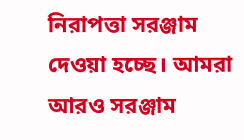নিরাপত্তা সরঞ্জাম দেওয়া হচ্ছে। আমরা আরও সরঞ্জাম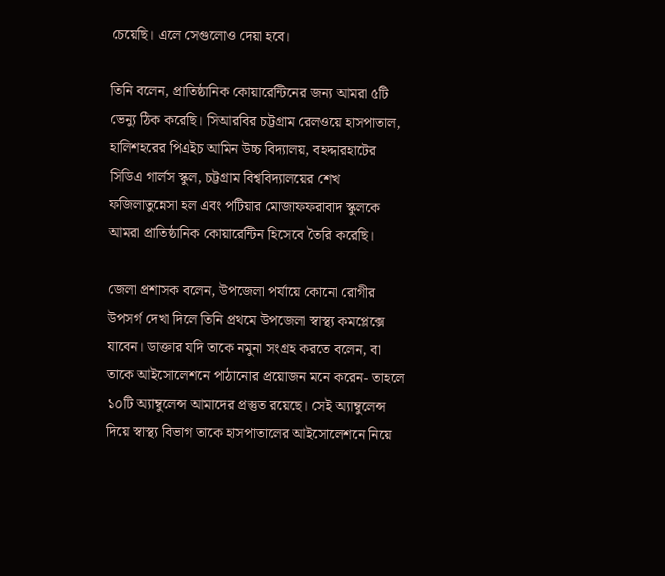চেয়েছি। এলে সেগুলোও দেয়া হবে।

তিনি বলেন, প্রাতিষ্ঠানিক কোয়ারেন্টিনের জন্য আমরা ৫টি ভেন্যু ঠিক করেছি। সিআরবির চট্টগ্রাম রেলওয়ে হাসপাতাল, হালিশহরের পিএইচ আমিন উচ্চ বিদ্যালয়, বহদ্দারহাটের সিডিএ গার্লস স্কুল, চট্টগ্রাম বিশ্ববিদ্যালয়ের শেখ ফজিলাতুন্নেসা হল এবং পটিয়ার মোজাফফরাবাদ স্কুলকে আমরা প্রাতিষ্ঠানিক কোয়ারেন্টিন হিসেবে তৈরি করেছি।

জেলা প্রশাসক বলেন, উপজেলা পর্যায়ে কোনো রোগীর উপসর্গ দেখা দিলে তিনি প্রথমে উপজেলা স্বাস্থ্য কমপ্লেক্সে যাবেন। ডাক্তার যদি তাকে নমুনা সংগ্রহ করতে বলেন, বা তাকে আইসোলেশনে পাঠানোর প্রয়োজন মনে করেন- তাহলে ১০টি অ্যাম্বুলেন্স আমাদের প্রস্তুত রয়েছে। সেই অ্যাম্বুলেন্স দিয়ে স্বাস্থ্য বিভাগ তাকে হাসপাতালের আইসোলেশনে নিয়ে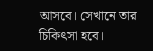আসবে। সেখানে তার চিকিৎসা হবে।